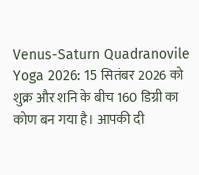Venus-Saturn Quadranovile Yoga 2026: 15 सितंबर 2026 को शुक्र और शनि के बीच 160 डिग्री का कोण बन गया है। आपकी दी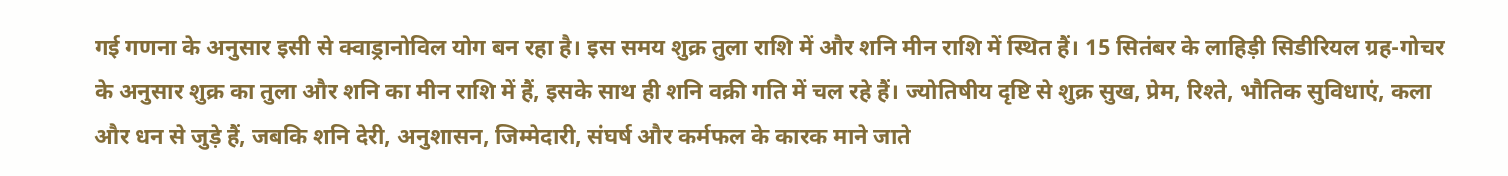गई गणना के अनुसार इसी से क्वाड्रानोविल योग बन रहा है। इस समय शुक्र तुला राशि में और शनि मीन राशि में स्थित हैं। 15 सितंबर के लाहिड़ी सिडीरियल ग्रह-गोचर के अनुसार शुक्र का तुला और शनि का मीन राशि में हैं, इसके साथ ही शनि वक्री गति में चल रहे हैं। ज्योतिषीय दृष्टि से शुक्र सुख, प्रेम, रिश्ते, भौतिक सुविधाएं, कला और धन से जुड़े हैं, जबकि शनि देरी, अनुशासन, जिम्मेदारी, संघर्ष और कर्मफल के कारक माने जाते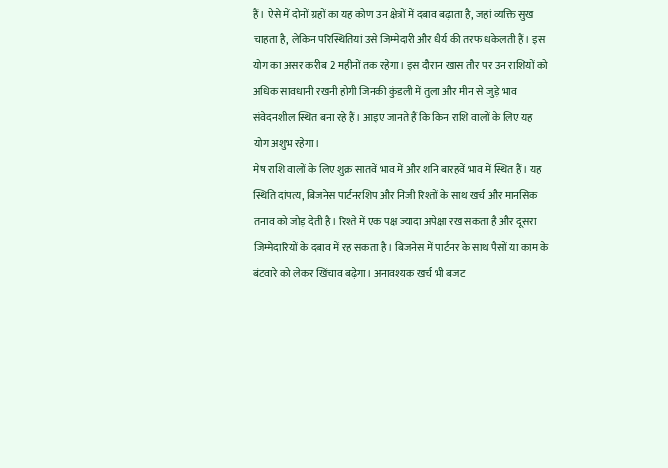हैं। ऐसे में दोनों ग्रहों का यह कोण उन क्षेत्रों में दबाव बढ़ाता है, जहां व्यक्ति सुख चाहता है, लेकिन परिस्थितियां उसे जिम्मेदारी और धैर्य की तरफ धकेलती हैं। इस योग का असर करीब 2 महीनों तक रहेगा। इस दौरान खास तौर पर उन राशियों को अधिक सावधानी रखनी होगी जिनकी कुंडली में तुला और मीन से जुड़े भाव संवेदनशील स्थित बना रहे हैं। आइए जानते हैं कि किन राशि वालों के लिए यह योग अशुभ रहेगा।
मेष राशि वालों के लिए शुक्र सातवें भाव में और शनि बारहवें भाव में स्थित हैं। यह स्थिति दांपत्य, बिजनेस पार्टनरशिप और निजी रिश्तों के साथ खर्च और मानसिक तनाव को जोड़ देती है। रिश्ते में एक पक्ष ज्यादा अपेक्षा रख सकता है और दूसरा जिम्मेदारियों के दबाव में रह सकता है। बिजनेस में पार्टनर के साथ पैसों या काम के बंटवारे को लेकर खिंचाव बढ़ेगा। अनावश्यक खर्च भी बजट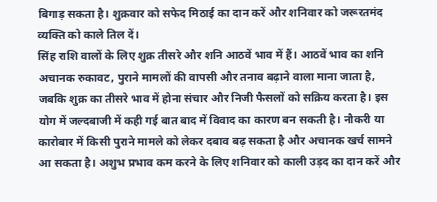बिगाड़ सकता है। शुक्रवार को सफेद मिठाई का दान करें और शनिवार को जरूरतमंद व्यक्ति को काले तिल दें।
सिंह राशि वालों के लिए शुक्र तीसरे और शनि आठवें भाव में हैं। आठवें भाव का शनि अचानक रुकावट, पुराने मामलों की वापसी और तनाव बढ़ाने वाला माना जाता है, जबकि शुक्र का तीसरे भाव में होना संचार और निजी फैसलों को सक्रिय करता है। इस योग में जल्दबाजी में कही गई बात बाद में विवाद का कारण बन सकती है। नौकरी या कारोबार में किसी पुराने मामले को लेकर दबाव बढ़ सकता है और अचानक खर्च सामने आ सकता है। अशुभ प्रभाव कम करने के लिए शनिवार को काली उड़द का दान करें और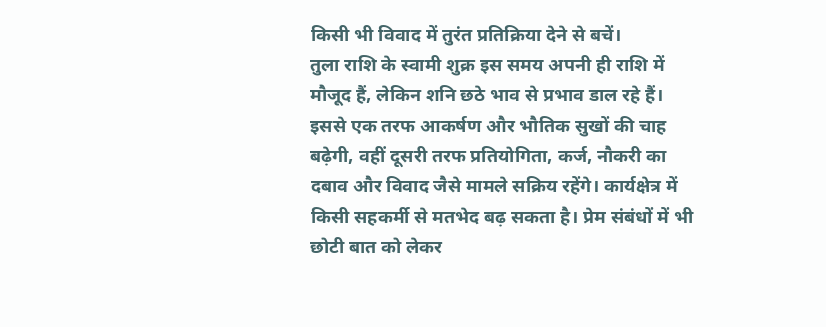किसी भी विवाद में तुरंत प्रतिक्रिया देने से बचें।
तुला राशि के स्वामी शुक्र इस समय अपनी ही राशि में मौजूद हैं, लेकिन शनि छठे भाव से प्रभाव डाल रहे हैं। इससे एक तरफ आकर्षण और भौतिक सुखों की चाह बढ़ेगी, वहीं दूसरी तरफ प्रतियोगिता, कर्ज, नौकरी का दबाव और विवाद जैसे मामले सक्रिय रहेंगे। कार्यक्षेत्र में किसी सहकर्मी से मतभेद बढ़ सकता है। प्रेम संबंधों में भी छोटी बात को लेकर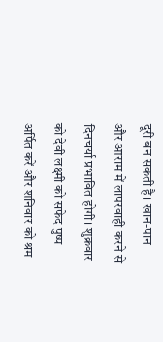दूरी बन सकती है। खान-पान और आराम में लापरवाही करने से दिनचर्या प्रभावित होगी। शुक्रवार को देवी लक्ष्मी को सफेद पुष्प अर्पित करें और शनिवार को श्रम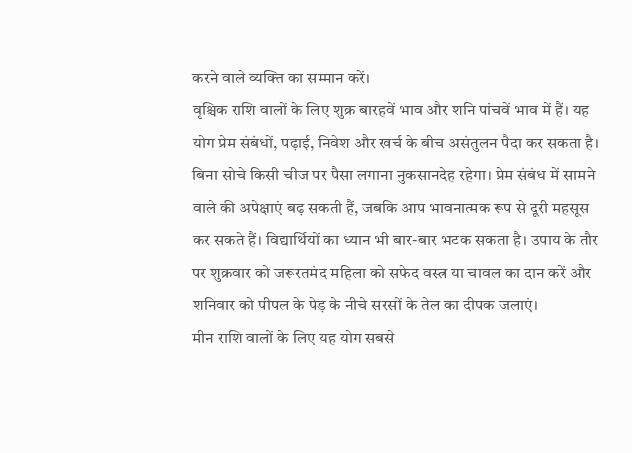करने वाले व्यक्ति का सम्मान करें।
वृश्चिक राशि वालों के लिए शुक्र बारहवें भाव और शनि पांचवें भाव में हैं। यह योग प्रेम संबंधों, पढ़ाई, निवेश और खर्च के बीच असंतुलन पैदा कर सकता है। बिना सोचे किसी चीज पर पैसा लगाना नुकसानदेह रहेगा। प्रेम संबंध में सामने वाले की अपेक्षाएं बढ़ सकती हैं, जबकि आप भावनात्मक रूप से दूरी महसूस कर सकते हैं। विद्यार्थियों का ध्यान भी बार-बार भटक सकता है। उपाय के तौर पर शुक्रवार को जरूरतमंद महिला को सफेद वस्त्र या चावल का दान करें और शनिवार को पीपल के पेड़ के नीचे सरसों के तेल का दीपक जलाएं।
मीन राशि वालों के लिए यह योग सबसे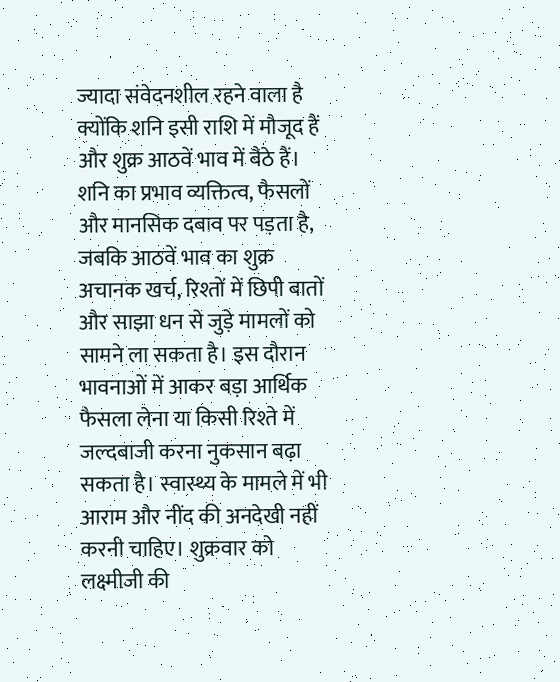ज्यादा संवेदनशील रहने वाला है क्योंकि शनि इसी राशि में मौजूद हैं और शुक्र आठवें भाव में बैठे हैं। शनि का प्रभाव व्यक्तित्व, फैसलों और मानसिक दबाव पर पड़ता है, जबकि आठवें भाव का शुक्र अचानक खर्च, रिश्तों में छिपी बातों और साझा धन से जुड़े मामलों को सामने ला सकता है। इस दौरान भावनाओं में आकर बड़ा आर्थिक फैसला लेना या किसी रिश्ते में जल्दबाजी करना नुकसान बढ़ा सकता है। स्वास्थ्य के मामले में भी आराम और नींद की अनदेखी नहीं करनी चाहिए। शुक्रवार को लक्ष्मीजी की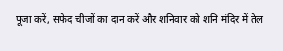पूजा करें, सफेद चीजों का दान करें और शनिवार को शनि मंदिर में तेल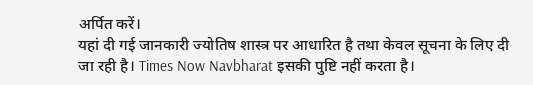अर्पित करें।
यहां दी गई जानकारी ज्योतिष शास्त्र पर आधारित है तथा केवल सूचना के लिए दी जा रही है। Times Now Navbharat इसकी पुष्टि नहीं करता है।